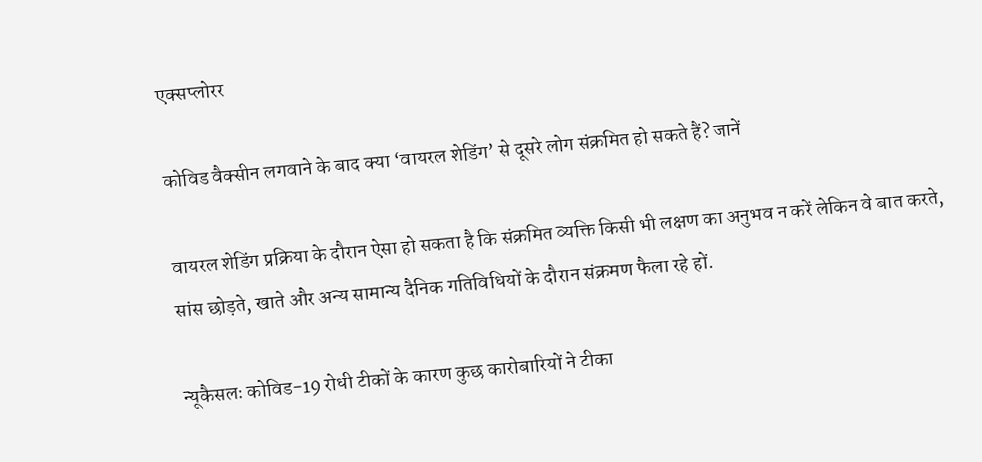एक्सप्लोरर

कोविड वैक्सीन लगवाने के बाद क्या ‘वायरल शेडिंग’ से दूसरे लोग संक्रमित हो सकते हैं? जानें

वायरल शेडिंग प्रक्रिया के दौरान ऐसा हो सकता है कि संक्रमित व्यक्ति किसी भी लक्षण का अनुभव न करें लेकिन वे बात करते, सांस छोड़ते, खाते और अन्य सामान्य दैनिक गतिविधियों के दौरान संक्रमण फैला रहे हों.

न्यूकैसलः कोविड-19 रोधी टीकों के कारण कुछ कारोबारियों ने टीका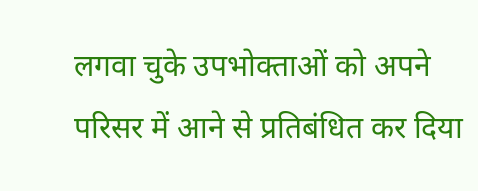लगवा चुके उपभोक्ताओं को अपने परिसर में आने से प्रतिबंधित कर दिया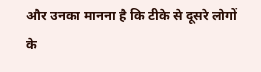और उनका मानना है कि टीके से दूसरे लोगों के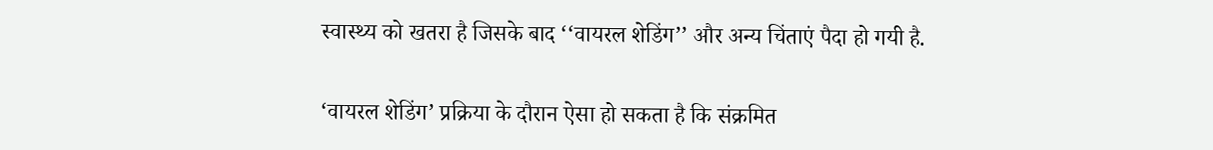स्वास्थ्य को खतरा है जिसके बाद ‘‘वायरल शेडिंग’’ और अन्य चिंताएं पैदा हो गयी है.

‘वायरल शेडिंग’ प्रक्रिया के दौरान ऐसा हो सकता है कि संक्रमित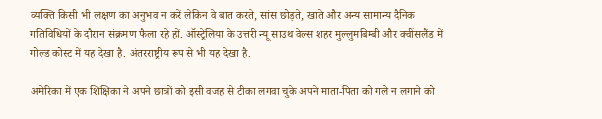व्यक्ति किसी भी लक्षण का अनुभव न करें लेकिन वे बात करते, सांस छोड़ते, खाते और अन्य सामान्य दैनिक गतिविधियों के दौरान संक्रमण फैला रहे हों. ऑस्ट्रेलिया के उत्तरी न्यू साउथ वेल्स शहर मुल्लुमबिम्बी और क्वींसलैंड में गोल्ड कोस्ट में यह देखा है. अंतरराष्ट्रीय रूप से भी यह देखा है.

अमेरिका में एक शिक्षिका ने अपने छात्रों को इसी वजह से टीका लगवा चुके अपने माता-पिता को गले न लगाने को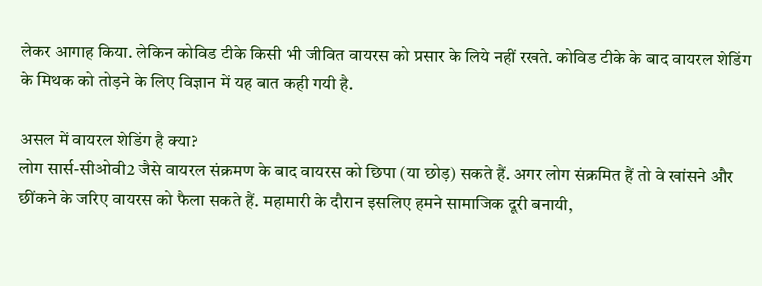लेकर आगाह किया. लेकिन कोविड टीके किसी भी जीवित वायरस को प्रसार के लिये नहीं रखते. कोविड टीके के बाद वायरल शेडिंग के मिथक को तोड़ने के लिए विज्ञान में यह बात कही गयी है.

असल में वायरल शेडिंग है क्या?
लोग सार्स-सीओवी2 जैसे वायरल संक्रमण के बाद वायरस को छिपा (या छोड़) सकते हैं. अगर लोग संक्रमित हैं तो वे खांसने और छींकने के जरिए वायरस को फैला सकते हैं. महामारी के दौरान इसलिए हमने सामाजिक दूरी बनायी,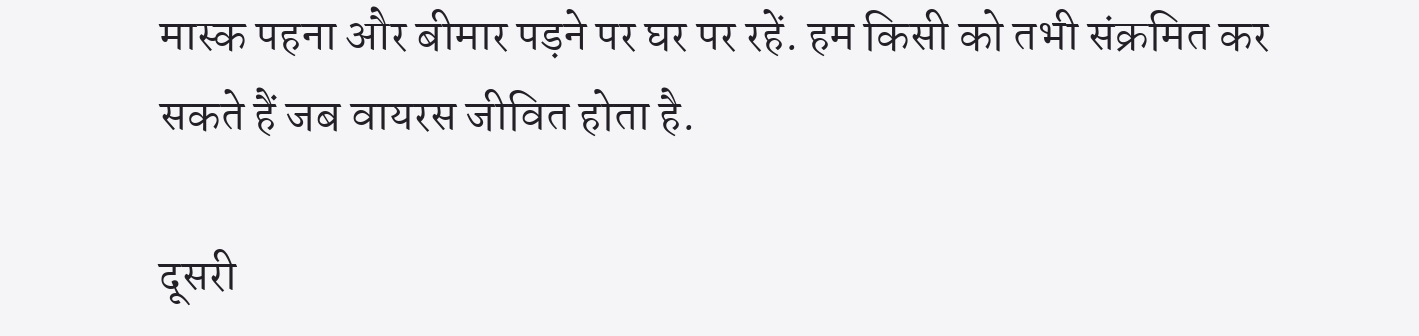मास्क पहना और बीमार पड़ने पर घर पर रहें. हम किसी को तभी संक्रमित कर सकते हैं जब वायरस जीवित होता है.

दूसरी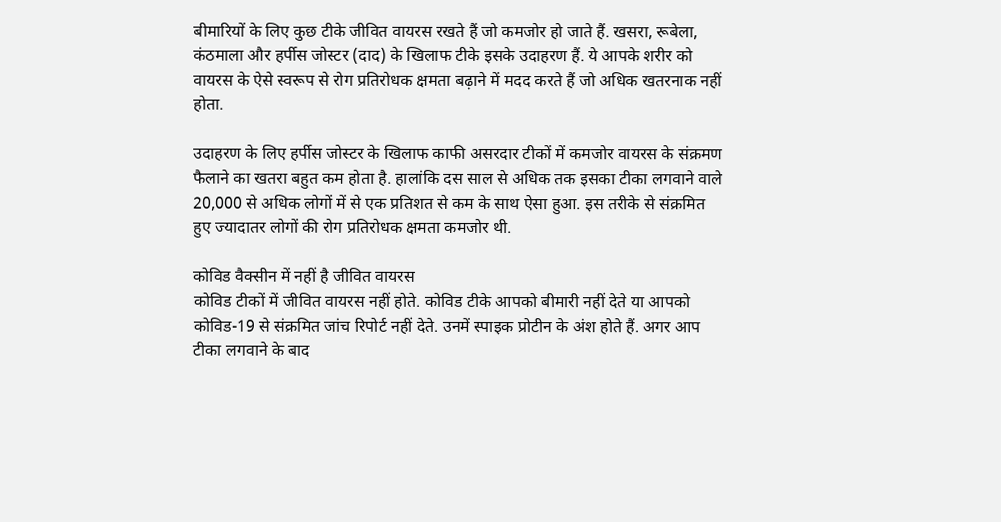बीमारियों के लिए कुछ टीके जीवित वायरस रखते हैं जो कमजोर हो जाते हैं. खसरा, रूबेला, कंठमाला और हर्पीस जोस्टर (दाद) के खिलाफ टीके इसके उदाहरण हैं. ये आपके शरीर को वायरस के ऐसे स्वरूप से रोग प्रतिरोधक क्षमता बढ़ाने में मदद करते हैं जो अधिक खतरनाक नहीं होता.

उदाहरण के लिए हर्पीस जोस्टर के खिलाफ काफी असरदार टीकों में कमजोर वायरस के संक्रमण फैलाने का खतरा बहुत कम होता है. हालांकि दस साल से अधिक तक इसका टीका लगवाने वाले 20,000 से अधिक लोगों में से एक प्रतिशत से कम के साथ ऐसा हुआ. इस तरीके से संक्रमित हुए ज्यादातर लोगों की रोग प्रतिरोधक क्षमता कमजोर थी.

कोविड वैक्सीन में नहीं है जीवित वायरस
कोविड टीकों में जीवित वायरस नहीं होते. कोविड टीके आपको बीमारी नहीं देते या आपको कोविड-19 से संक्रमित जांच रिपोर्ट नहीं देते. उनमें स्पाइक प्रोटीन के अंश होते हैं. अगर आप टीका लगवाने के बाद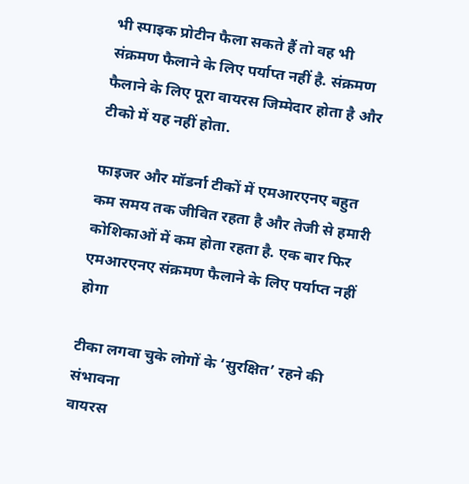भी स्पाइक प्रोटीन फैला सकते हैं तो वह भी संक्रमण फैलाने के लिए पर्याप्त नहीं है. संक्रमण फैलाने के लिए पूरा वायरस जिम्मेदार होता है और टीको में यह नहीं होता.

फाइजर और मॉडर्ना टीकों में एमआरएनए बहुत कम समय तक जीवित रहता है और तेजी से हमारी कोशिकाओं में कम होता रहता है. एक बार फिर एमआरएनए संक्रमण फैलाने के लिए पर्याप्त नहीं होगा

टीका लगवा चुके लोगों के ‘सुरक्षित’ रहने की संभावना
वायरस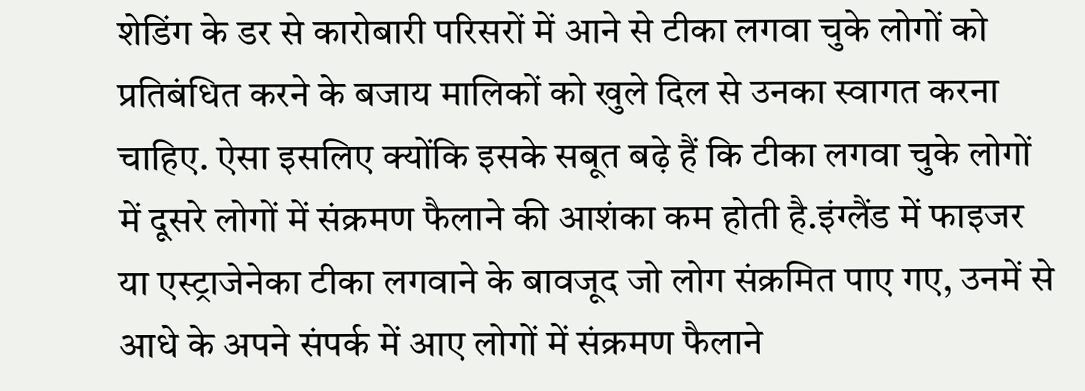शेडिंग के डर से कारोबारी परिसरों में आने से टीका लगवा चुके लोगों को प्रतिबंधित करने के बजाय मालिकों को खुले दिल से उनका स्वागत करना चाहिए. ऐसा इसलिए क्योंकि इसके सबूत बढ़े हैं कि टीका लगवा चुके लोगों में दूसरे लोगों में संक्रमण फैलाने की आशंका कम होती है.इंग्लैंड में फाइजर या एस्ट्राजेनेका टीका लगवाने के बावजूद जो लोग संक्रमित पाए गए, उनमें से आधे के अपने संपर्क में आए लोगों में संक्रमण फैलाने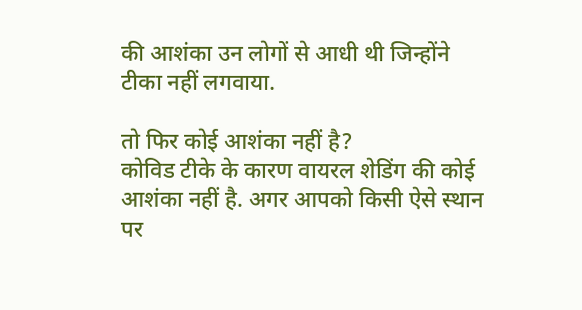की आशंका उन लोगों से आधी थी जिन्होंने टीका नहीं लगवाया.

तो फिर कोई आशंका नहीं है?
कोविड टीके के कारण वायरल शेडिंग की कोई आशंका नहीं है. अगर आपको किसी ऐसे स्थान पर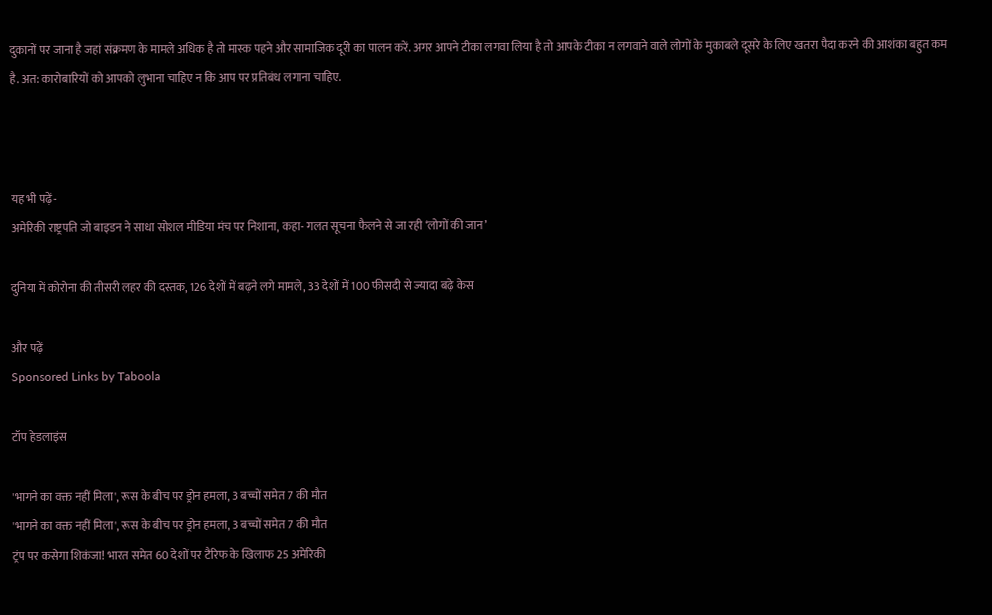दुकानों पर जाना है जहां संक्रमण के मामले अधिक है तो मास्क पहने और सामाजिक दूरी का पालन करें. अगर आपने टीका लगवा लिया है तो आपके टीका न लगवाने वाले लोगों के मुकाबले दूसरे के लिए खतरा पैदा करने की आशंका बहुत कम है. अत: कारोबारियों को आपको लुभाना चाहिए न कि आप पर प्रतिबंध लगाना चाहिए.



यह भी पढ़ें-
अमेरिकी राष्ट्रपति जो बाइडन ने साधा सोशल मीडिया मंच पर निशाना, कहा- गलत सूचना फैलने से जा रही ‘लोगों की जान’

दुनिया में कोरोना की तीसरी लहर की दस्तक, 126 देशों में बढ़ने लगे मामले, 33 देशों में 100 फीसदी से ज्यादा बढ़े केस

और पढ़ें
Sponsored Links by Taboola

टॉप हेडलाइंस

'भागने का वक्त नहीं मिला', रूस के बीच पर ड्रोन हमला, 3 बच्चों समेत 7 की मौत
'भागने का वक्त नहीं मिला', रूस के बीच पर ड्रोन हमला, 3 बच्चों समेत 7 की मौत
ट्रंप पर कसेगा शिकंजा! भारत समेत 60 देशों पर टैरिफ के खिलाफ 25 अमेरिकी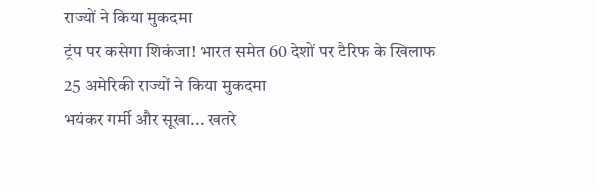राज्यों ने किया मुकदमा
ट्रंप पर कसेगा शिकंजा! भारत समेत 60 देशों पर टैरिफ के खिलाफ 25 अमेरिकी राज्यों ने किया मुकदमा
भयंकर गर्मी और सूखा... खतरे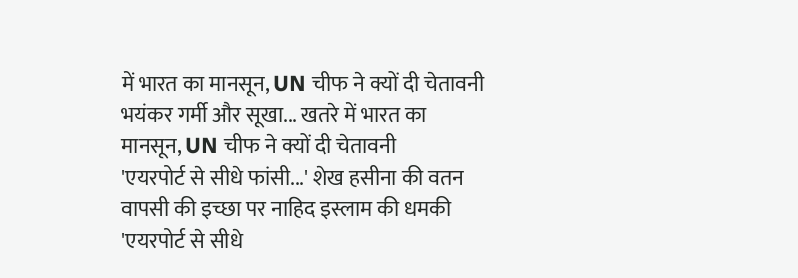में भारत का मानसून, UN चीफ ने क्यों दी चेतावनी
भयंकर गर्मी और सूखा... खतरे में भारत का मानसून, UN चीफ ने क्यों दी चेतावनी
'एयरपोर्ट से सीधे फांसी...' शेख हसीना की वतन वापसी की इच्छा पर नाहिद इस्लाम की धमकी
'एयरपोर्ट से सीधे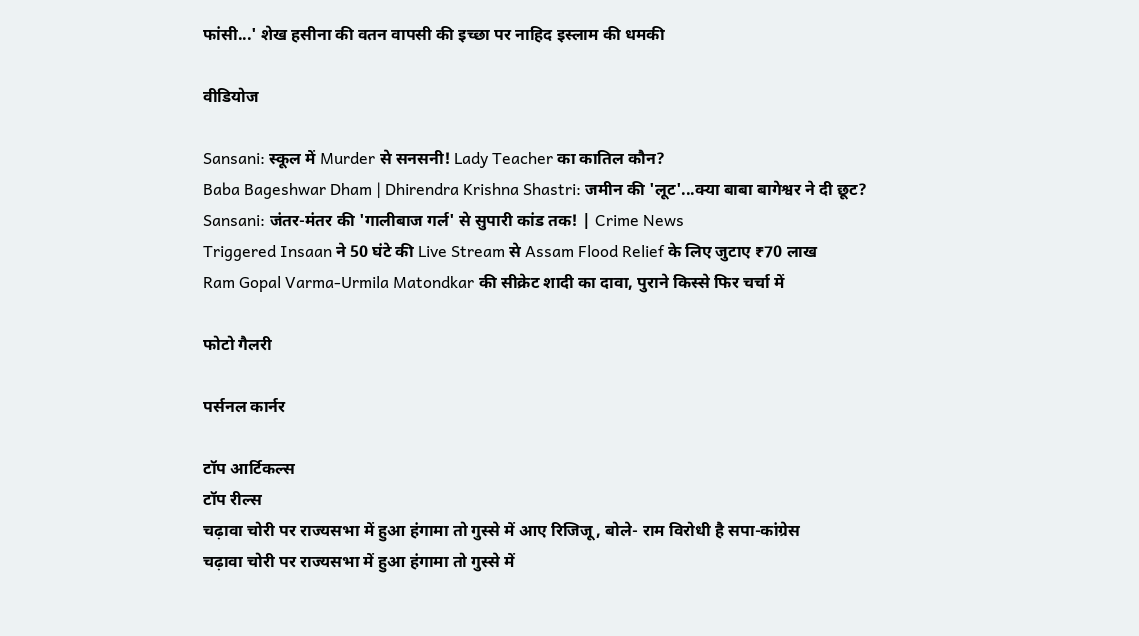फांसी...' शेख हसीना की वतन वापसी की इच्छा पर नाहिद इस्लाम की धमकी

वीडियोज

Sansani: स्कूल में Murder से सनसनी! Lady Teacher का कातिल कौन?
Baba Bageshwar Dham | Dhirendra Krishna Shastri: जमीन की 'लूट'...क्या बाबा बागेश्वर ने दी छूट?
Sansani: जंतर-मंतर की 'गालीबाज गर्ल' से सुपारी कांड तक! | Crime News
Triggered Insaan ने 50 घंटे की Live Stream से Assam Flood Relief के लिए जुटाए ₹70 लाख
Ram Gopal Varma-Urmila Matondkar की सीक्रेट शादी का दावा, पुराने किस्से फिर चर्चा में

फोटो गैलरी

पर्सनल कार्नर

टॉप आर्टिकल्स
टॉप रील्स
चढ़ावा चोरी पर राज्यसभा में हुआ हंगामा तो गुस्से में आए रिजिजू, बोले- राम विरोधी है सपा-कांग्रेस
चढ़ावा चोरी पर राज्यसभा में हुआ हंगामा तो गुस्से में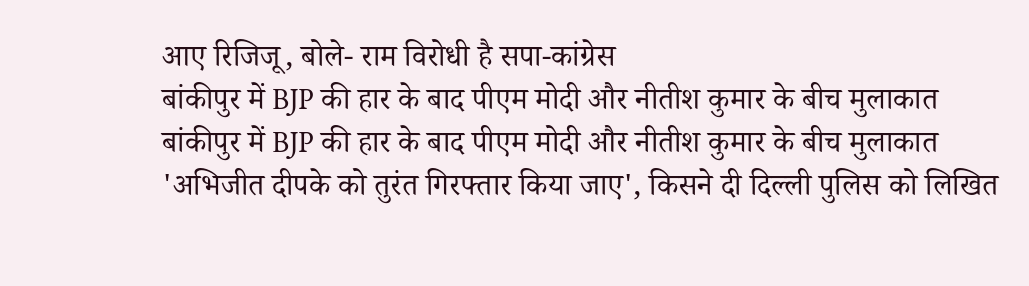आए रिजिजू, बोले- राम विरोधी है सपा-कांग्रेस
बांकीपुर में BJP की हार के बाद पीएम मोदी और नीतीश कुमार के बीच मुलाकात
बांकीपुर में BJP की हार के बाद पीएम मोदी और नीतीश कुमार के बीच मुलाकात
'अभिजीत दीपके को तुरंत गिरफ्तार किया जाए', किसने दी दिल्ली पुलिस को लिखित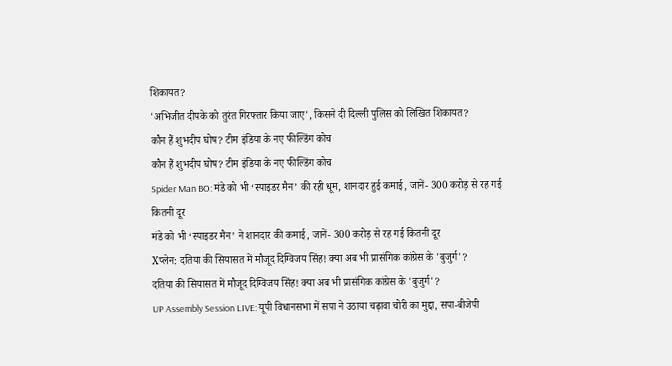शिकायत?
'अभिजीत दीपके को तुरंत गिरफ्तार किया जाए', किसने दी दिल्ली पुलिस को लिखित शिकायत?
कौन हैं शुभदीप घोष? टीम इंडिया के नए फील्डिंग कोच
कौन हैं शुभदीप घोष? टीम इंडिया के नए फील्डिंग कोच
Spider Man BO: मंडे को भी ‘स्पाइडर मैन’ की रही धूम, शानदार हुई कमाई, जानें- 300 करोड़ से रह गई कितनी दूर
मंडे को भी ‘स्पाइडर मैन’ ने शानदार की कमाई, जानें- 300 करोड़ से रह गई कितनी दूर
Xप्लेन: दतिया की सियासत में मौजूद दिग्विजय सिंह! क्या अब भी प्रासंगिक कांग्रेस के 'बुजुर्ग'?
दतिया की सियासत में मौजूद दिग्विजय सिंह! क्या अब भी प्रासंगिक कांग्रेस के 'बुजुर्ग'?
UP Assembly Session LIVE: यूपी विधानसभा में सपा ने उठाया चढ़ावा चोरी का मुद्दा, सपा-बीजेपी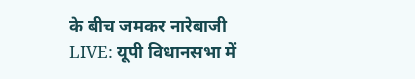के बीच जमकर नारेबाजी
LIVE: यूपी विधानसभा में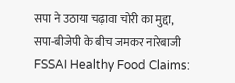सपा ने उठाया चढ़ावा चोरी का मुद्दा, सपा-बीजेपी के बीच जमकर नारेबाजी
FSSAI Healthy Food Claims: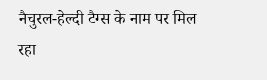नैचुरल-हेल्दी टैग्स के नाम पर मिल रहा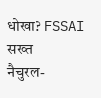धोखा? FSSAI सख्त
नैचुरल-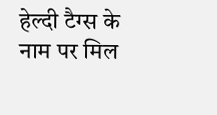हेल्दी टैग्स के नाम पर मिल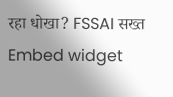रहा धोखा? FSSAI सख्त
Embed widget